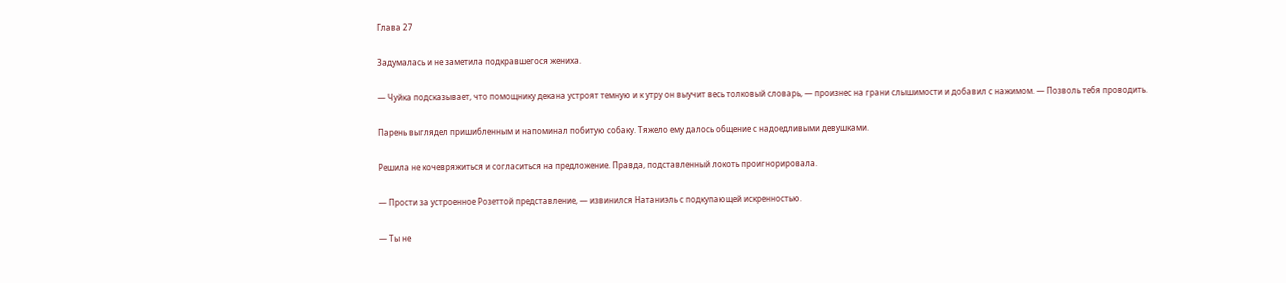Глава 27

Задумалась и не заметила подкравшегося жениха.

— Чуйка подсказывает, что помощнику декана устроят темную и к утру он выучит весь толковый словарь, — произнес на грани слышимости и добавил с нажимом. — Позволь тебя проводить.

Парень выглядел пришибленным и напоминал побитую собаку. Тяжело ему далось общение с надоедливыми девушками.

Решила не кочевряжиться и согласиться на предложение. Правда, подставленный локоть проигнорировала.

— Прости за устроенное Розеттой представление, — извинился Натаниэль с подкупающей искренностью.

— Ты не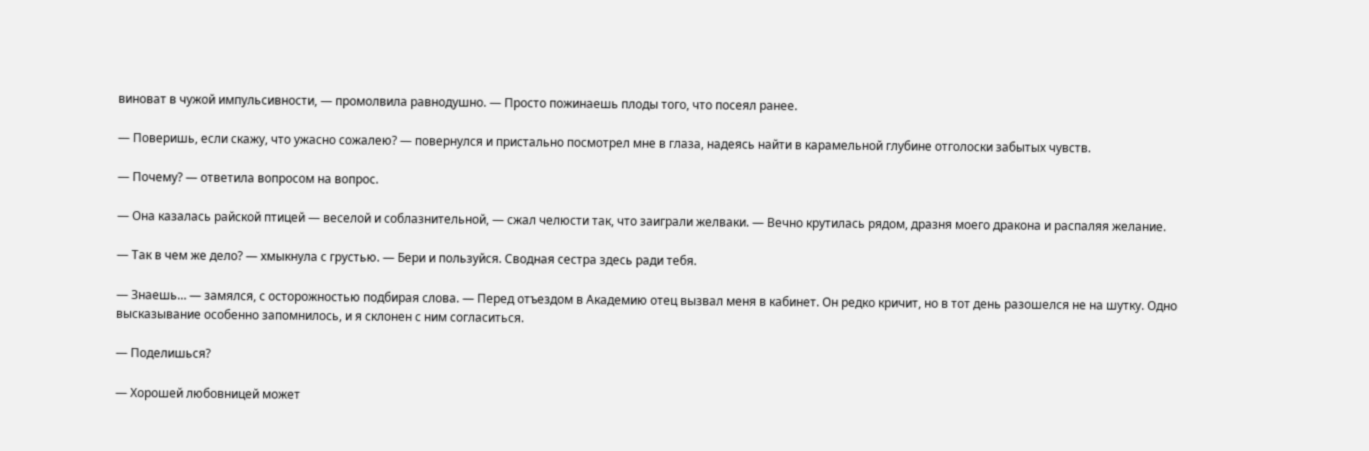виноват в чужой импульсивности, — промолвила равнодушно. — Просто пожинаешь плоды того, что посеял ранее.

— Поверишь, если скажу, что ужасно сожалею? — повернулся и пристально посмотрел мне в глаза, надеясь найти в карамельной глубине отголоски забытых чувств.

— Почему? — ответила вопросом на вопрос.

— Она казалась райской птицей — веселой и соблазнительной, — сжал челюсти так, что заиграли желваки. — Вечно крутилась рядом, дразня моего дракона и распаляя желание.

— Так в чем же дело? — хмыкнула с грустью. — Бери и пользуйся. Сводная сестра здесь ради тебя.

— Знаешь… — замялся, с осторожностью подбирая слова. — Перед отъездом в Академию отец вызвал меня в кабинет. Он редко кричит, но в тот день разошелся не на шутку. Одно высказывание особенно запомнилось, и я склонен с ним согласиться.

— Поделишься?

— Хорошей любовницей может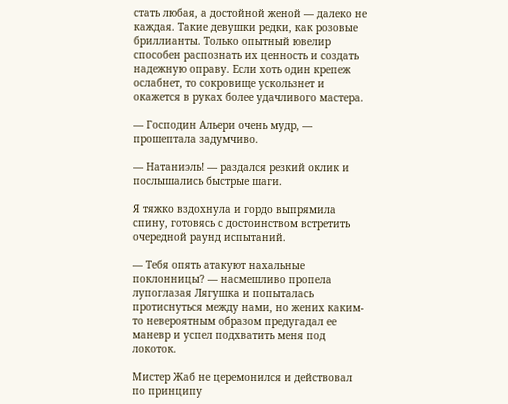стать любая, а достойной женой — далеко не каждая. Такие девушки редки, как розовые бриллианты. Только опытный ювелир способен распознать их ценность и создать надежную оправу. Если хоть один крепеж ослабнет, то сокровище ускользнет и окажется в руках более удачливого мастера.

— Господин Альери очень мудр, — прошептала задумчиво.

— Натаниэль! — раздался резкий оклик и послышались быстрые шаги.

Я тяжко вздохнула и гордо выпрямила спину, готовясь с достоинством встретить очередной раунд испытаний.

— Тебя опять атакуют нахальные поклонницы? — насмешливо пропела лупоглазая Лягушка и попыталась протиснуться между нами, но жених каким-то невероятным образом предугадал ее маневр и успел подхватить меня под локоток.

Мистер Жаб не церемонился и действовал по принципу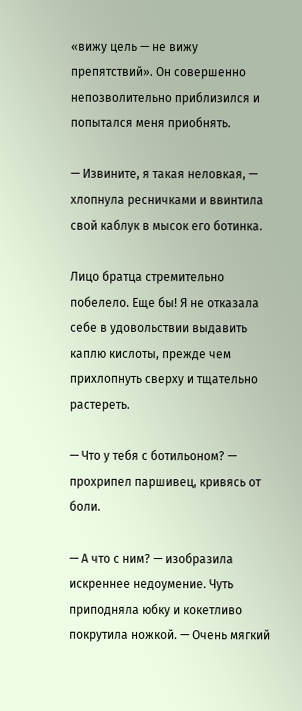«вижу цель — не вижу препятствий». Он совершенно непозволительно приблизился и попытался меня приобнять.

— Извините, я такая неловкая, — хлопнула ресничками и ввинтила свой каблук в мысок его ботинка.

Лицо братца стремительно побелело. Еще бы! Я не отказала себе в удовольствии выдавить каплю кислоты, прежде чем прихлопнуть сверху и тщательно растереть.

— Что у тебя с ботильоном? — прохрипел паршивец, кривясь от боли.

— А что с ним? — изобразила искреннее недоумение. Чуть приподняла юбку и кокетливо покрутила ножкой. — Очень мягкий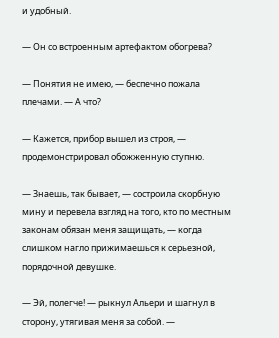и удобный.

— Он со встроенным артефактом обогрева?

— Понятия не имею, — беспечно пожала плечами. — А что?

— Кажется, прибор вышел из строя, — продемонстрировал обожженную ступню.

— Знаешь, так бывает, — состроила скорбную мину и перевела взгляд на того, кто по местным законам обязан меня защищать, — когда слишком нагло прижимаешься к серьезной, порядочной девушке.

— Эй, полегче! — рыкнул Альери и шагнул в сторону, утягивая меня за собой. —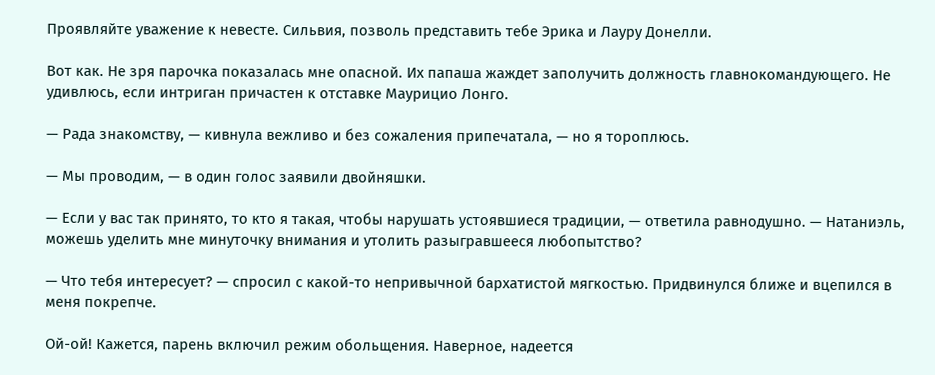Проявляйте уважение к невесте. Сильвия, позволь представить тебе Эрика и Лауру Донелли.

Вот как. Не зря парочка показалась мне опасной. Их папаша жаждет заполучить должность главнокомандующего. Не удивлюсь, если интриган причастен к отставке Маурицио Лонго.

— Рада знакомству, — кивнула вежливо и без сожаления припечатала, — но я тороплюсь.

— Мы проводим, — в один голос заявили двойняшки.

— Если у вас так принято, то кто я такая, чтобы нарушать устоявшиеся традиции, — ответила равнодушно. — Натаниэль, можешь уделить мне минуточку внимания и утолить разыгравшееся любопытство?

— Что тебя интересует? — спросил с какой-то непривычной бархатистой мягкостью. Придвинулся ближе и вцепился в меня покрепче.

Ой-ой! Кажется, парень включил режим обольщения. Наверное, надеется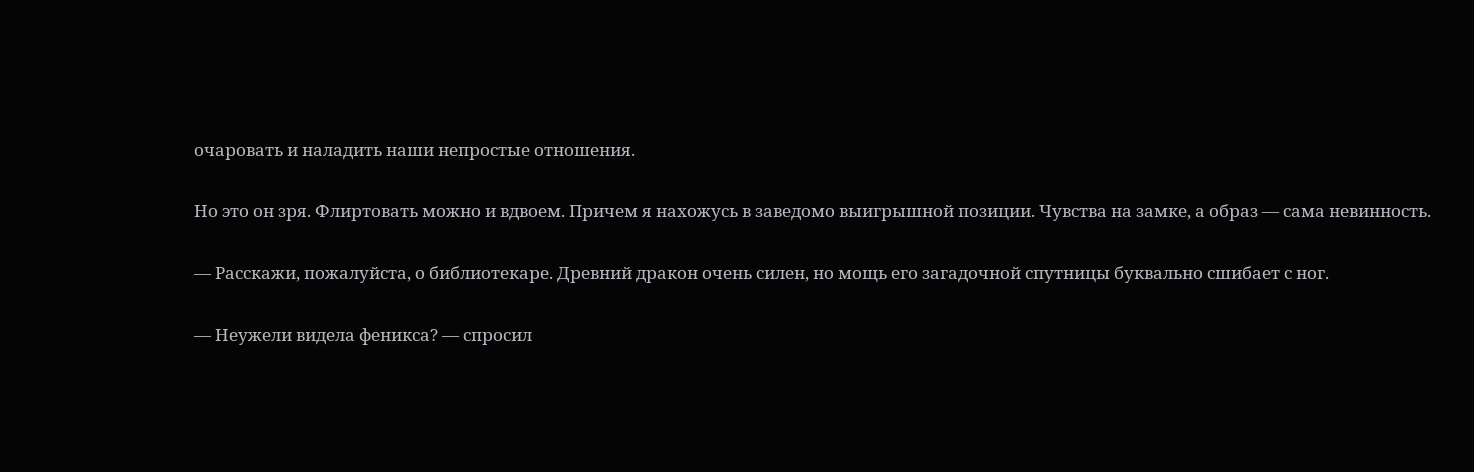очаровать и наладить наши непростые отношения.

Но это он зря. Флиртовать можно и вдвоем. Причем я нахожусь в заведомо выигрышной позиции. Чувства на замке, а образ — сама невинность.

— Расскажи, пожалуйста, о библиотекаре. Древний дракон очень силен, но мощь его загадочной спутницы буквально сшибает с ног.

— Неужели видела феникса? — спросил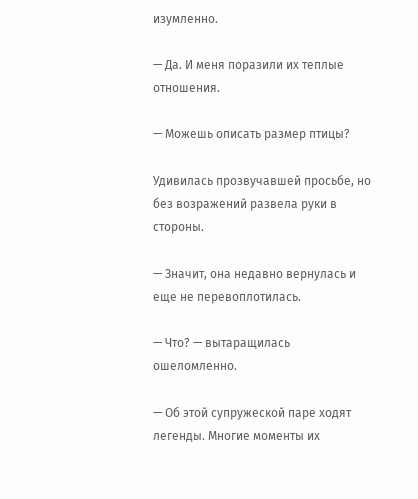изумленно.

— Да. И меня поразили их теплые отношения.

— Можешь описать размер птицы?

Удивилась прозвучавшей просьбе, но без возражений развела руки в стороны.

— Значит, она недавно вернулась и еще не перевоплотилась.

— Что? — вытаращилась ошеломленно.

— Об этой супружеской паре ходят легенды. Многие моменты их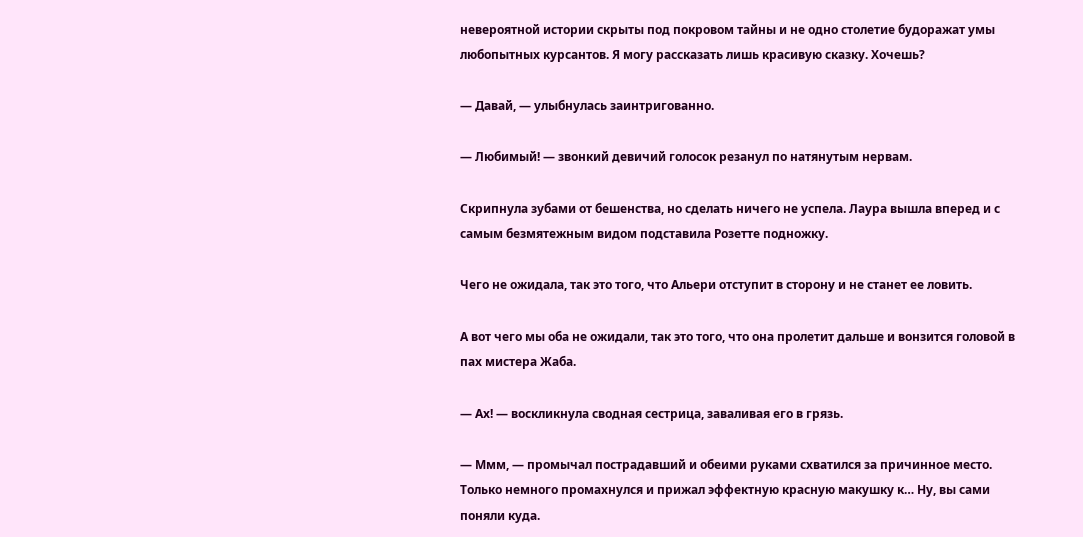невероятной истории скрыты под покровом тайны и не одно столетие будоражат умы любопытных курсантов. Я могу рассказать лишь красивую сказку. Хочешь?

— Давай, — улыбнулась заинтригованно.

— Любимый! — звонкий девичий голосок резанул по натянутым нервам.

Скрипнула зубами от бешенства, но сделать ничего не успела. Лаура вышла вперед и с самым безмятежным видом подставила Розетте подножку.

Чего не ожидала, так это того, что Альери отступит в сторону и не станет ее ловить.

А вот чего мы оба не ожидали, так это того, что она пролетит дальше и вонзится головой в пах мистера Жаба.

— Ах! — воскликнула сводная сестрица, заваливая его в грязь.

— Ммм, — промычал пострадавший и обеими руками схватился за причинное место. Только немного промахнулся и прижал эффектную красную макушку к… Ну, вы сами поняли куда.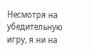Несмотря на убедительную игру, я ни на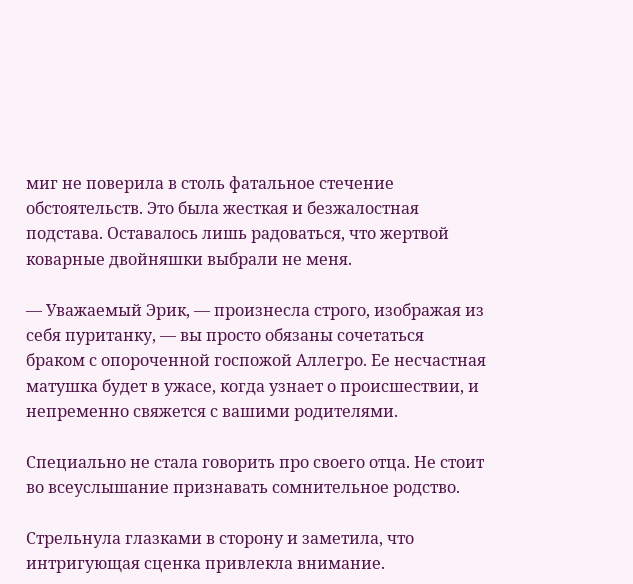миг не поверила в столь фатальное стечение обстоятельств. Это была жесткая и безжалостная подстава. Оставалось лишь радоваться, что жертвой коварные двойняшки выбрали не меня.

— Уважаемый Эрик, — произнесла строго, изображая из себя пуританку, — вы просто обязаны сочетаться браком с опороченной госпожой Аллегро. Ее несчастная матушка будет в ужасе, когда узнает о происшествии, и непременно свяжется с вашими родителями.

Специально не стала говорить про своего отца. Не стоит во всеуслышание признавать сомнительное родство.

Стрельнула глазками в сторону и заметила, что интригующая сценка привлекла внимание.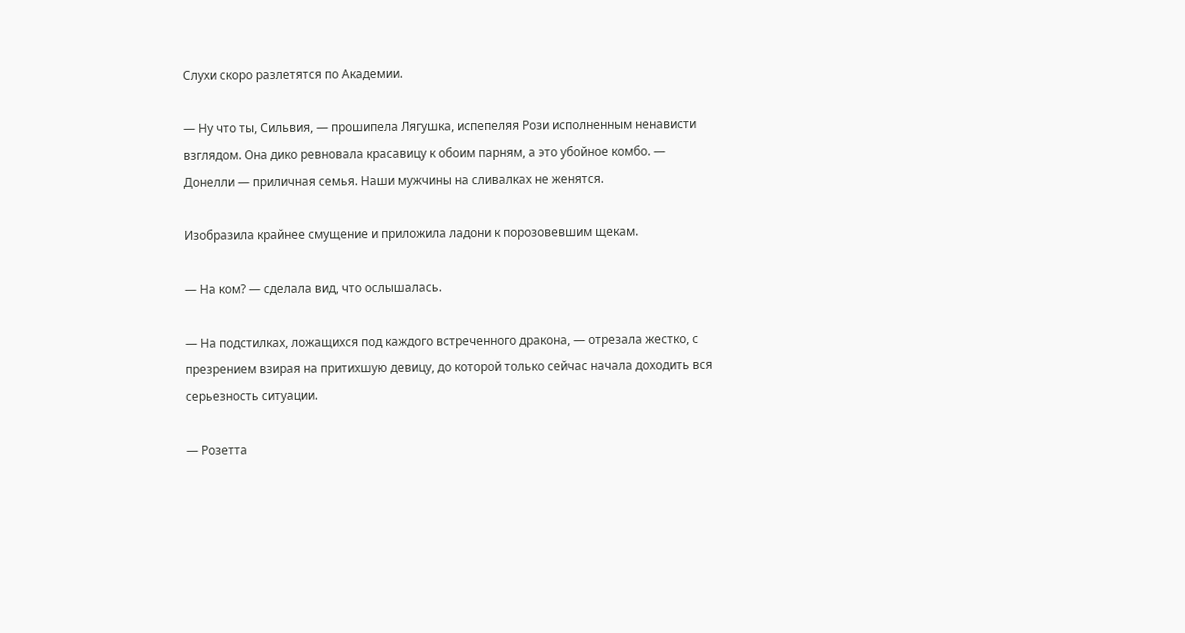Слухи скоро разлетятся по Академии.

— Ну что ты, Сильвия, — прошипела Лягушка, испепеляя Рози исполненным ненависти взглядом. Она дико ревновала красавицу к обоим парням, а это убойное комбо. — Донелли — приличная семья. Наши мужчины на сливалках не женятся.

Изобразила крайнее смущение и приложила ладони к порозовевшим щекам.

— На ком? — сделала вид, что ослышалась.

— На подстилках, ложащихся под каждого встреченного дракона, — отрезала жестко, с презрением взирая на притихшую девицу, до которой только сейчас начала доходить вся серьезность ситуации.

— Розетта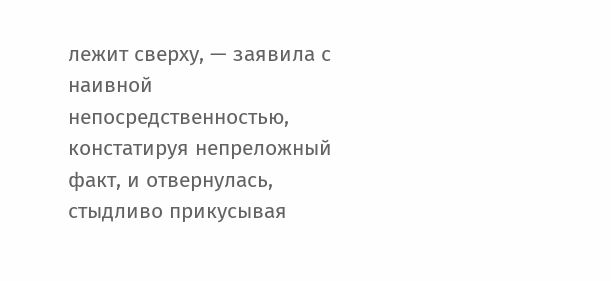лежит сверху, — заявила с наивной непосредственностью, констатируя непреложный факт, и отвернулась, стыдливо прикусывая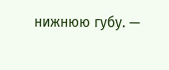нижнюю губу. —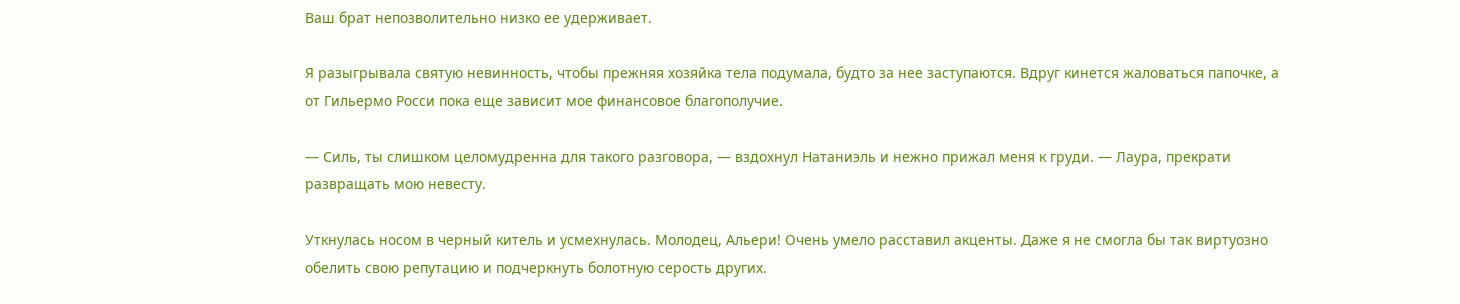Ваш брат непозволительно низко ее удерживает.

Я разыгрывала святую невинность, чтобы прежняя хозяйка тела подумала, будто за нее заступаются. Вдруг кинется жаловаться папочке, а от Гильермо Росси пока еще зависит мое финансовое благополучие.

— Силь, ты слишком целомудренна для такого разговора, — вздохнул Натаниэль и нежно прижал меня к груди. — Лаура, прекрати развращать мою невесту.

Уткнулась носом в черный китель и усмехнулась. Молодец, Альери! Очень умело расставил акценты. Даже я не смогла бы так виртуозно обелить свою репутацию и подчеркнуть болотную серость других.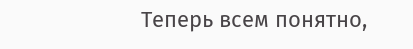Теперь всем понятно,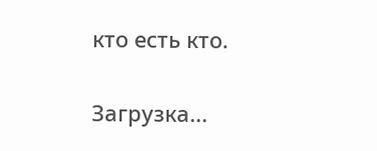кто есть кто.

Загрузка...